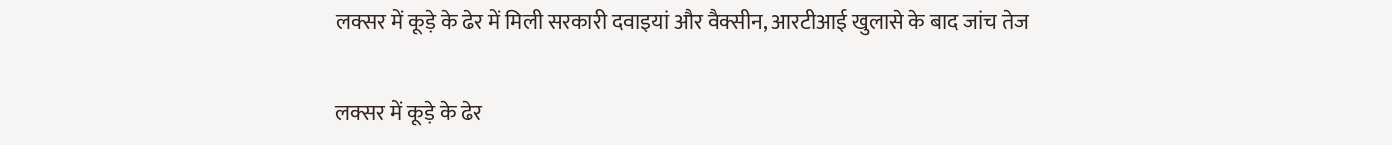लक्सर में कूड़े के ढेर में मिली सरकारी दवाइयां और वैक्सीन, आरटीआई खुलासे के बाद जांच तेज

लक्सर में कूड़े के ढेर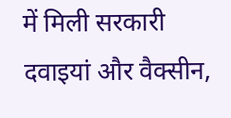में मिली सरकारी दवाइयां और वैक्सीन,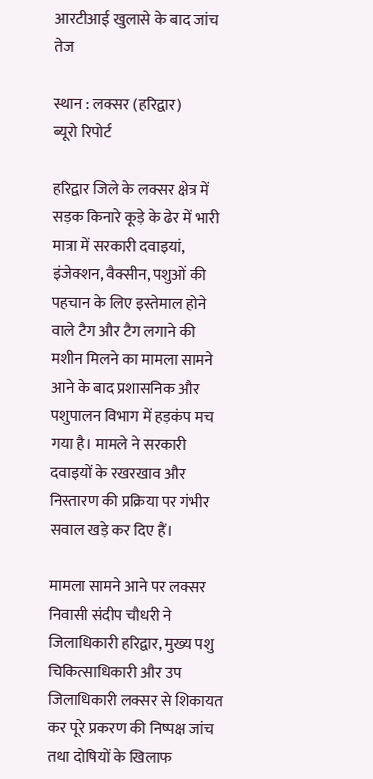आरटीआई खुलासे के बाद जांच तेज

स्थान : लक्सर (हरिद्वार)
ब्यूरो रिपोर्ट

हरिद्वार जिले के लक्सर क्षेत्र में सड़क किनारे कूड़े के ढेर में भारी मात्रा में सरकारी दवाइयां, इंजेक्शन, वैक्सीन, पशुओं की पहचान के लिए इस्तेमाल होने वाले टैग और टैग लगाने की मशीन मिलने का मामला सामने आने के बाद प्रशासनिक और पशुपालन विभाग में हड़कंप मच गया है। मामले ने सरकारी दवाइयों के रखरखाव और निस्तारण की प्रक्रिया पर गंभीर सवाल खड़े कर दिए हैं।

मामला सामने आने पर लक्सर निवासी संदीप चौधरी ने जिलाधिकारी हरिद्वार, मुख्य पशु चिकित्साधिकारी और उप जिलाधिकारी लक्सर से शिकायत कर पूरे प्रकरण की निष्पक्ष जांच तथा दोषियों के खिलाफ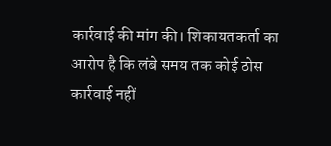कार्रवाई की मांग की। शिकायतकर्ता का आरोप है कि लंबे समय तक कोई ठोस कार्रवाई नहीं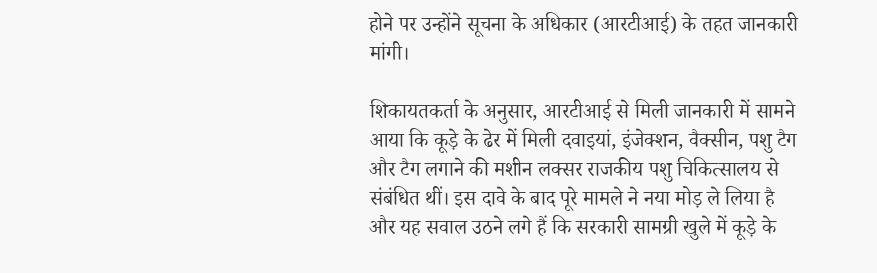होने पर उन्होंने सूचना के अधिकार (आरटीआई) के तहत जानकारी मांगी।

शिकायतकर्ता के अनुसार, आरटीआई से मिली जानकारी में सामने आया कि कूड़े के ढेर में मिली दवाइयां, इंजेक्शन, वैक्सीन, पशु टैग और टैग लगाने की मशीन लक्सर राजकीय पशु चिकित्सालय से संबंधित थीं। इस दावे के बाद पूरे मामले ने नया मोड़ ले लिया है और यह सवाल उठने लगे हैं कि सरकारी सामग्री खुले में कूड़े के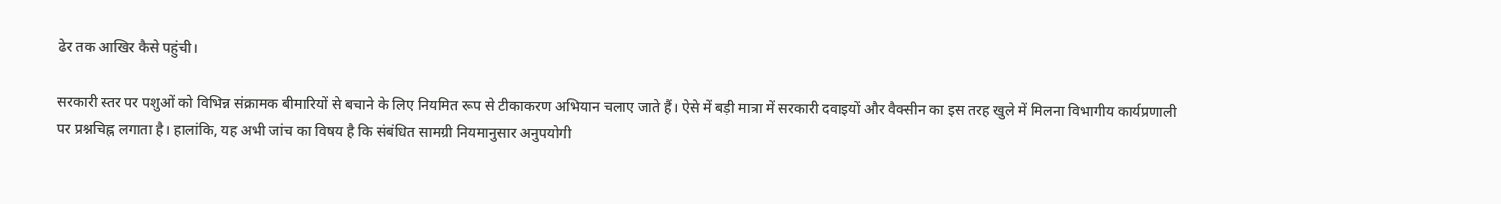ढेर तक आखिर कैसे पहुंची।

सरकारी स्तर पर पशुओं को विभिन्न संक्रामक बीमारियों से बचाने के लिए नियमित रूप से टीकाकरण अभियान चलाए जाते हैं। ऐसे में बड़ी मात्रा में सरकारी दवाइयों और वैक्सीन का इस तरह खुले में मिलना विभागीय कार्यप्रणाली पर प्रश्नचिह्न लगाता है। हालांकि, यह अभी जांच का विषय है कि संबंधित सामग्री नियमानुसार अनुपयोगी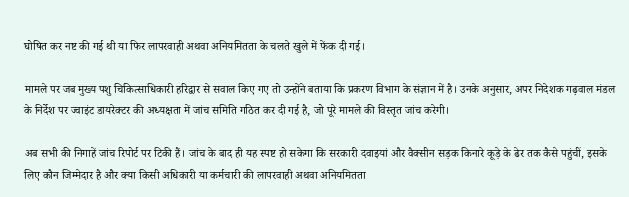घोषित कर नष्ट की गई थी या फिर लापरवाही अथवा अनियमितता के चलते खुले में फेंक दी गई।

मामले पर जब मुख्य पशु चिकित्साधिकारी हरिद्वार से सवाल किए गए तो उन्होंने बताया कि प्रकरण विभाग के संज्ञान में है। उनके अनुसार, अपर निदेशक गढ़वाल मंडल के निर्देश पर ज्वाइंट डायरेक्टर की अध्यक्षता में जांच समिति गठित कर दी गई है, जो पूरे मामले की विस्तृत जांच करेगी।

अब सभी की निगाहें जांच रिपोर्ट पर टिकी हैं। जांच के बाद ही यह स्पष्ट हो सकेगा कि सरकारी दवाइयां और वैक्सीन सड़क किनारे कूड़े के ढेर तक कैसे पहुंचीं, इसके लिए कौन जिम्मेदार है और क्या किसी अधिकारी या कर्मचारी की लापरवाही अथवा अनियमितता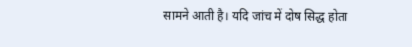सामने आती है। यदि जांच में दोष सिद्ध होता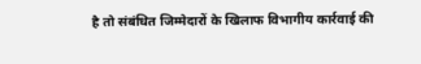है तो संबंधित जिम्मेदारों के खिलाफ विभागीय कार्रवाई की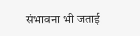संभावना भी जताई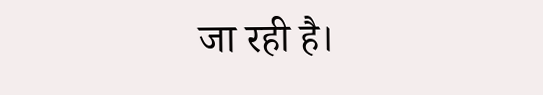जा रही है।